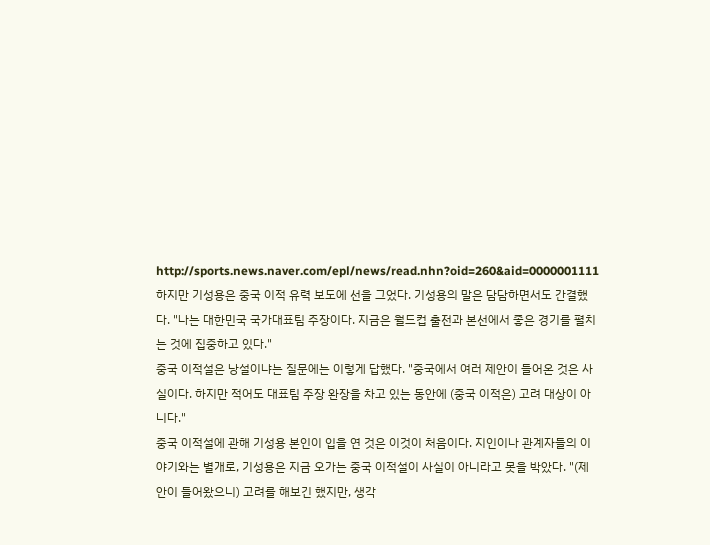http://sports.news.naver.com/epl/news/read.nhn?oid=260&aid=0000001111
하지만 기성용은 중국 이적 유력 보도에 선을 그었다. 기성용의 말은 담담하면서도 간결했다. "나는 대한민국 국가대표팀 주장이다. 지금은 월드컵 출전과 본선에서 좋은 경기를 펼치는 것에 집중하고 있다."
중국 이적설은 낭설이냐는 질문에는 이렇게 답했다. "중국에서 여러 제안이 들어온 것은 사실이다. 하지만 적어도 대표팀 주장 완장을 차고 있는 동안에 (중국 이적은) 고려 대상이 아니다."
중국 이적설에 관해 기성용 본인이 입을 연 것은 이것이 처음이다. 지인이나 관계자들의 이야기와는 별개로, 기성용은 지금 오가는 중국 이적설이 사실이 아니라고 못을 박았다. "(제안이 들어왔으니) 고려를 해보긴 했지만, 생각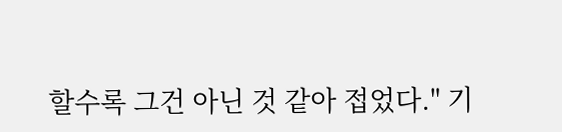할수록 그건 아닌 것 같아 접었다." 기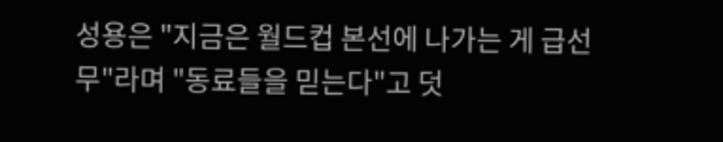성용은 "지금은 월드컵 본선에 나가는 게 급선무"라며 "동료들을 믿는다"고 덧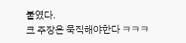붙였다.
크 주장은 묵직해야한다 ㅋㅋㅋ